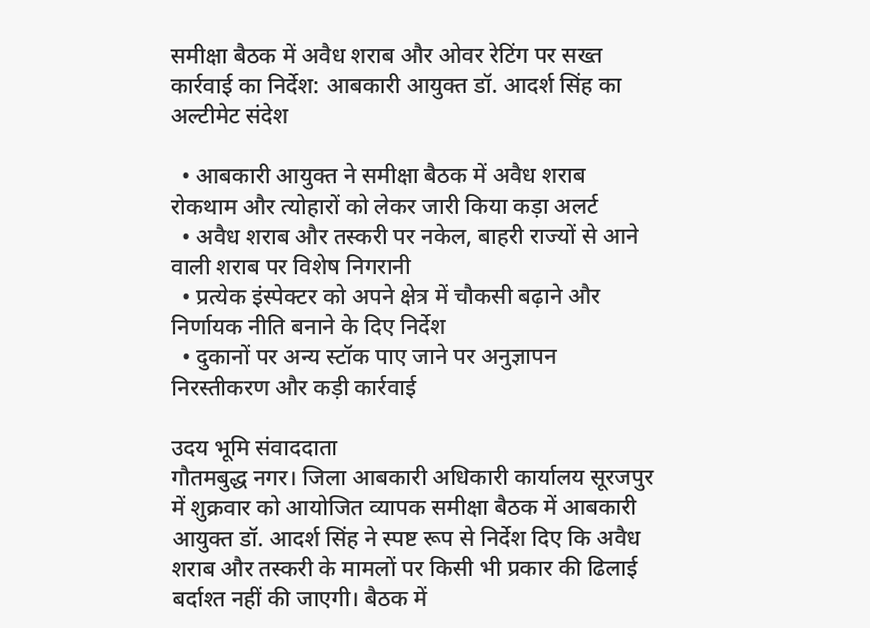समीक्षा बैठक में अवैध शराब और ओवर रेटिंग पर सख्त कार्रवाई का निर्देश: आबकारी आयुक्त डॉ. आदर्श सिंह का अल्टीमेट संदेश

  • आबकारी आयुक्त ने समीक्षा बैठक में अवैध शराब रोकथाम और त्योहारों को लेकर जारी किया कड़ा अलर्ट
  • अवैध शराब और तस्करी पर नकेल, बाहरी राज्यों से आने वाली शराब पर विशेष निगरानी
  • प्रत्येक इंस्पेक्टर को अपने क्षेत्र में चौकसी बढ़ाने और निर्णायक नीति बनाने के दिए निर्देश
  • दुकानों पर अन्य स्टॉक पाए जाने पर अनुज्ञापन निरस्तीकरण और कड़ी कार्रवाई

उदय भूमि संवाददाता
गौतमबुद्ध नगर। जिला आबकारी अधिकारी कार्यालय सूरजपुर में शुक्रवार को आयोजित व्यापक समीक्षा बैठक में आबकारी आयुक्त डॉ. आदर्श सिंह ने स्पष्ट रूप से निर्देश दिए कि अवैध शराब और तस्करी के मामलों पर किसी भी प्रकार की ढिलाई बर्दाश्त नहीं की जाएगी। बैठक में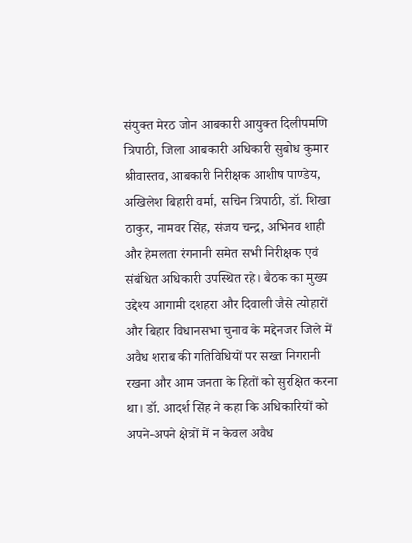संयुक्त मेरठ जोन आबकारी आयुक्त दिलीपमणि त्रिपाठी, जिला आबकारी अधिकारी सुबोध कुमार श्रीवास्तव, आबकारी निरीक्षक आशीष पाण्डेय, अखिलेश बिहारी वर्मा, सचिन त्रिपाठी, डॉ. शिखा ठाकुर, नामवर सिंह, संजय चन्द्र, अभिनव शाही और हेमलता रंगनानी समेत सभी निरीक्षक एवं संबंधित अधिकारी उपस्थित रहे। बैठक का मुख्य उद्देश्य आगामी दशहरा और दिवाली जैसे त्योहारों और बिहार विधानसभा चुनाव के मद्देनजर जिले में अवैध शराब की गतिविधियों पर सख्त निगरानी रखना और आम जनता के हितों को सुरक्षित करना था। डॉ. आदर्श सिंह ने कहा कि अधिकारियों को अपने-अपने क्षेत्रों में न केवल अवैध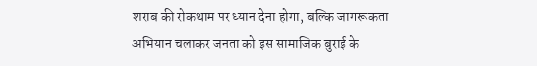शराब की रोकथाम पर ध्यान देना होगा, बल्कि जागरूकता अभियान चलाकर जनता को इस सामाजिक बुराई के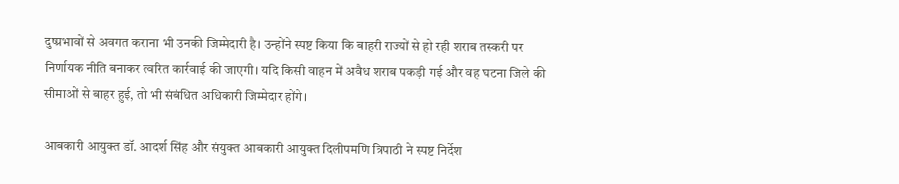दुष्प्रभावों से अवगत कराना भी उनकी जिम्मेदारी है। उन्होंने स्पष्ट किया कि बाहरी राज्यों से हो रही शराब तस्करी पर निर्णायक नीति बनाकर त्वरित कार्रवाई की जाएगी। यदि किसी वाहन में अवैध शराब पकड़ी गई और वह घटना जिले की सीमाओं से बाहर हुई, तो भी संबंधित अधिकारी जिम्मेदार होंगे।

आबकारी आयुक्त डॉ. आदर्श सिंह और संयुक्त आबकारी आयुक्त दिलीपमणि त्रिपाठी ने स्पष्ट निर्देश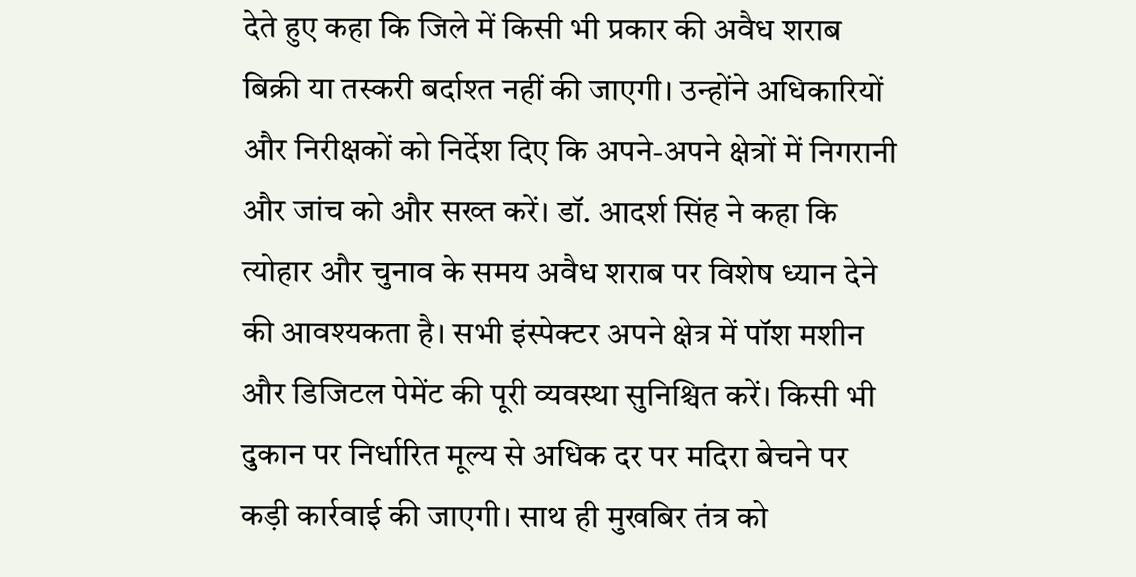देते हुए कहा कि जिले में किसी भी प्रकार की अवैध शराब बिक्री या तस्करी बर्दाश्त नहीं की जाएगी। उन्होंने अधिकारियों और निरीक्षकों को निर्देश दिए कि अपने-अपने क्षेत्रों में निगरानी और जांच को और सख्त करें। डॉ. आदर्श सिंह ने कहा कि त्योहार और चुनाव के समय अवैध शराब पर विशेष ध्यान देने की आवश्यकता है। सभी इंस्पेक्टर अपने क्षेत्र में पॉश मशीन और डिजिटल पेमेंट की पूरी व्यवस्था सुनिश्चित करें। किसी भी दुकान पर निर्धारित मूल्य से अधिक दर पर मदिरा बेचने पर कड़ी कार्रवाई की जाएगी। साथ ही मुखबिर तंत्र को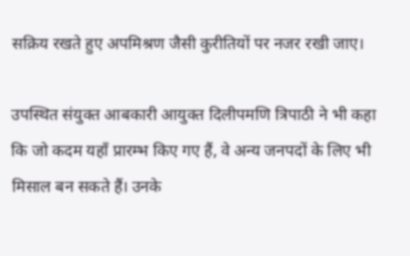सक्रिय रखते हुए अपमिश्रण जैसी कुरीतियों पर नजर रखी जाए।

उपस्थित संयुक्त आबकारी आयुक्त दिलीपमणि त्रिपाठी ने भी कहा कि जो कदम यहाँ प्रारम्भ किए गए हैं, वे अन्य जनपदों के लिए भी मिसाल बन सकते हैं। उनके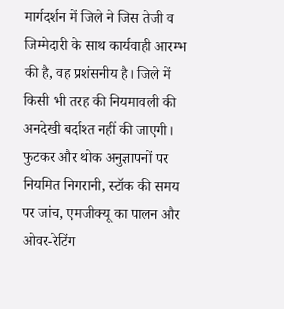मार्गदर्शन में जिले ने जिस तेजी व जिम्मेदारी के साथ कार्यवाही आरम्भ की है, वह प्रशंसनीय है। जिले में किसी भी तरह की नियमावली की अनदेखी बर्दाश्त नहीं की जाएगी। फुटकर और थोक अनुज्ञापनों पर नियमित निगरानी, स्टॉक की समय पर जांच, एमजीक्यू का पालन और ओवर-रेटिंग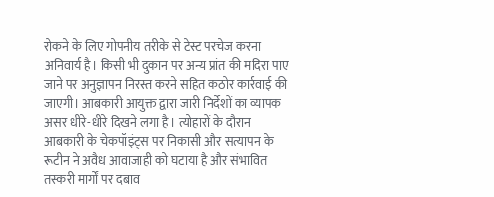रोकने के लिए गोपनीय तरीके से टेस्ट परचेज करना अनिवार्य है। किसी भी दुकान पर अन्य प्रांत की मदिरा पाए जाने पर अनुज्ञापन निरस्त करने सहित कठोर कार्रवाई की जाएगी। आबकारी आयुक्त द्वारा जारी निर्देशों का व्यापक असर धीरे-धीरे दिखने लगा है। त्योहारों के दौरान आबकारी के चेकपॉइंट्स पर निकासी और सत्यापन के रूटीन ने अवैध आवाजाही को घटाया है और संभावित तस्करी मार्गों पर दबाव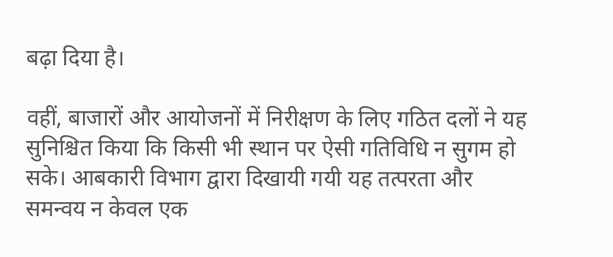बढ़ा दिया है।

वहीं, बाजारों और आयोजनों में निरीक्षण के लिए गठित दलों ने यह सुनिश्चित किया कि किसी भी स्थान पर ऐसी गतिविधि न सुगम हो सके। आबकारी विभाग द्वारा दिखायी गयी यह तत्परता और समन्वय न केवल एक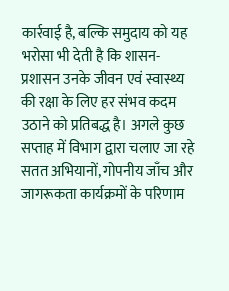कार्रवाई है, बल्कि समुदाय को यह भरोसा भी देती है कि शासन-प्रशासन उनके जीवन एवं स्वास्थ्य की रक्षा के लिए हर संभव कदम उठाने को प्रतिबद्ध है। अगले कुछ सप्ताह में विभाग द्वारा चलाए जा रहे सतत अभियानों, गोपनीय जाँच और जागरूकता कार्यक्रमों के परिणाम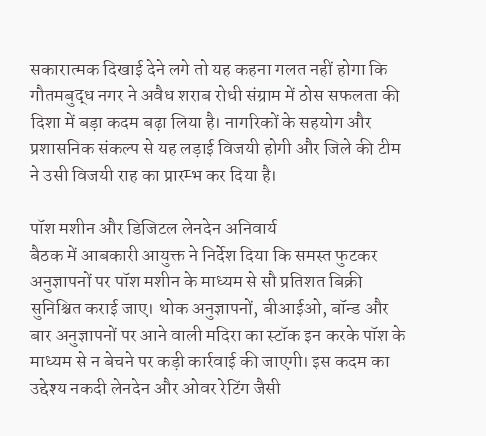सकारात्मक दिखाई देने लगे तो यह कहना गलत नहीं होगा कि गौतमबुद्ध नगर ने अवैध शराब रोधी संग्राम में ठोस सफलता की दिशा में बड़ा कदम बढ़ा लिया है। नागरिकों के सहयोग और प्रशासनिक संकल्प से यह लड़ाई विजयी होगी और जिले की टीम ने उसी विजयी राह का प्रारम्भ कर दिया है।

पॉश मशीन और डिजिटल लेनदेन अनिवार्य
बैठक में आबकारी आयुक्त ने निर्देश दिया कि समस्त फुटकर अनुज्ञापनों पर पॉश मशीन के माध्यम से सौ प्रतिशत बिक्री सुनिश्चित कराई जाए। थोक अनुज्ञापनों, बीआईओ, बॉन्ड और बार अनुज्ञापनों पर आने वाली मदिरा का स्टॉक इन करके पॉश के माध्यम से न बेचने पर कड़ी कार्रवाई की जाएगी। इस कदम का उद्देश्य नकदी लेनदेन और ओवर रेटिंग जैसी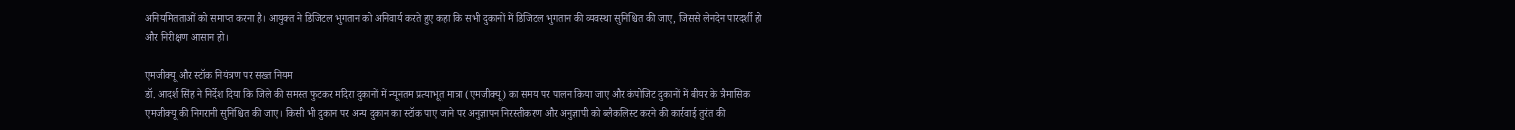अनियमितताओं को समाप्त करना है। आयुक्त ने डिजिटल भुगतान को अनिवार्य करते हुए कहा कि सभी दुकानों में डिजिटल भुगतान की व्यवस्था सुनिश्चित की जाए, जिससे लेनदेन पारदर्शी हो और निरीक्षण आसान हो।

एमजीक्यू और स्टॉक नियंत्रण पर सख्त नियम
डॉ. आदर्श सिंह ने निर्देश दिया कि जिले की समस्त फुटकर मदिरा दुकानों में न्यूनतम प्रत्याभूत मात्रा (एमजीक्यू) का समय पर पालन किया जाए और कंपोजिट दुकानों में बीयर के त्रैमासिक एमजीक्यू की निगरानी सुनिश्चित की जाए। किसी भी दुकान पर अन्य दुकान का स्टॉक पाए जाने पर अनुज्ञापन निरस्तीकरण और अनुज्ञापी को ब्लैकलिस्ट करने की कार्रवाई तुरंत की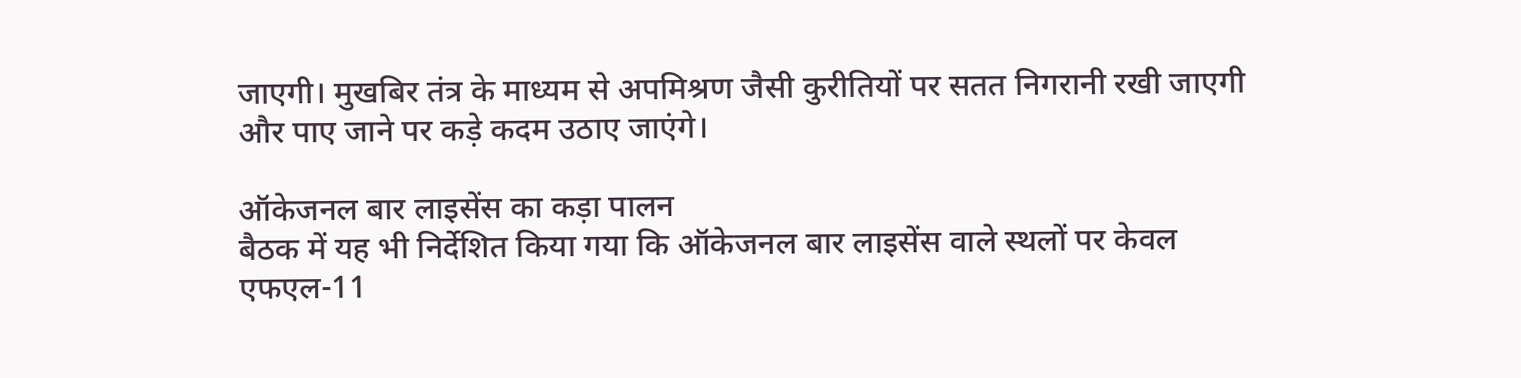जाएगी। मुखबिर तंत्र के माध्यम से अपमिश्रण जैसी कुरीतियों पर सतत निगरानी रखी जाएगी और पाए जाने पर कड़े कदम उठाए जाएंगे।

ऑकेजनल बार लाइसेंस का कड़ा पालन
बैठक में यह भी निर्देशित किया गया कि ऑकेजनल बार लाइसेंस वाले स्थलों पर केवल एफएल-11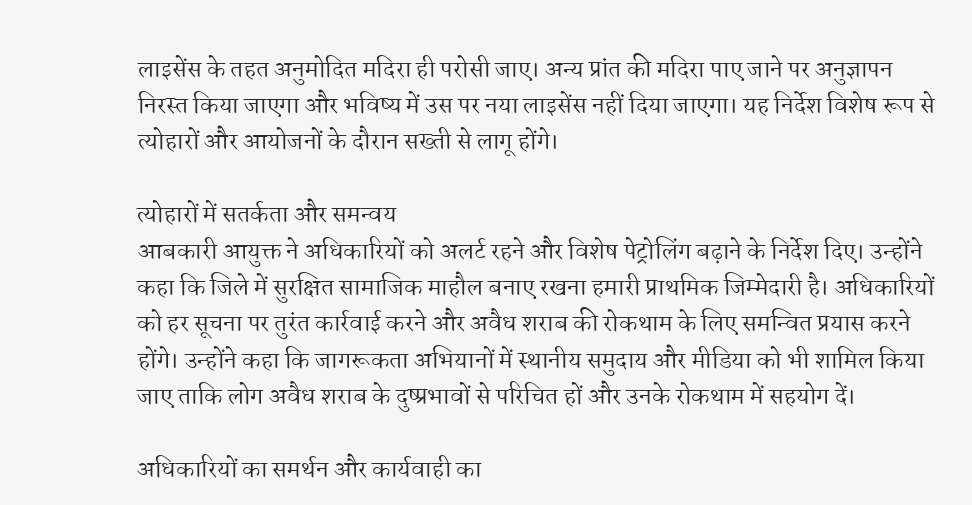लाइसेंस के तहत अनुमोदित मदिरा ही परोसी जाए। अन्य प्रांत की मदिरा पाए जाने पर अनुज्ञापन निरस्त किया जाएगा और भविष्य में उस पर नया लाइसेंस नहीं दिया जाएगा। यह निर्देश विशेष रूप से त्योहारों और आयोजनों के दौरान सख्ती से लागू होंगे।

त्योहारों में सतर्कता और समन्वय
आबकारी आयुक्त ने अधिकारियों को अलर्ट रहने और विशेष पेट्रोलिंग बढ़ाने के निर्देश दिए। उन्होंने कहा कि जिले में सुरक्षित सामाजिक माहौल बनाए रखना हमारी प्राथमिक जिम्मेदारी है। अधिकारियों को हर सूचना पर तुरंत कार्रवाई करने और अवैध शराब की रोकथाम के लिए समन्वित प्रयास करने होंगे। उन्होंने कहा कि जागरूकता अभियानों में स्थानीय समुदाय और मीडिया को भी शामिल किया जाए ताकि लोग अवैध शराब के दुष्प्रभावों से परिचित हों और उनके रोकथाम में सहयोग दें।

अधिकारियों का समर्थन और कार्यवाही का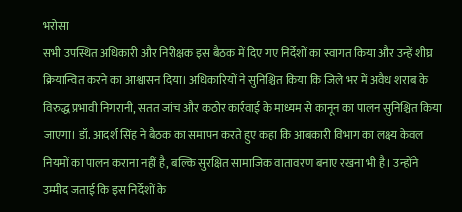भरोसा
सभी उपस्थित अधिकारी और निरीक्षक इस बैठक में दिए गए निर्देशों का स्वागत किया और उन्हें शीघ्र क्रियान्वित करने का आश्वासन दिया। अधिकारियों ने सुनिश्चित किया कि जिले भर में अवैध शराब के विरुद्ध प्रभावी निगरानी, सतत जांच और कठोर कार्रवाई के माध्यम से कानून का पालन सुनिश्चित किया जाएगा। डॉ. आदर्श सिंह ने बैठक का समापन करते हुए कहा कि आबकारी विभाग का लक्ष्य केवल नियमों का पालन कराना नहीं है, बल्कि सुरक्षित सामाजिक वातावरण बनाए रखना भी है। उन्होंने उम्मीद जताई कि इस निर्देशों के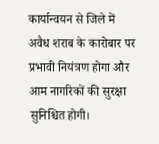कार्यान्वयन से जिले में अवैध शराब के कारोबार पर प्रभावी नियंत्रण होगा और आम नागरिकों की सुरक्षा सुनिश्चित होगी।